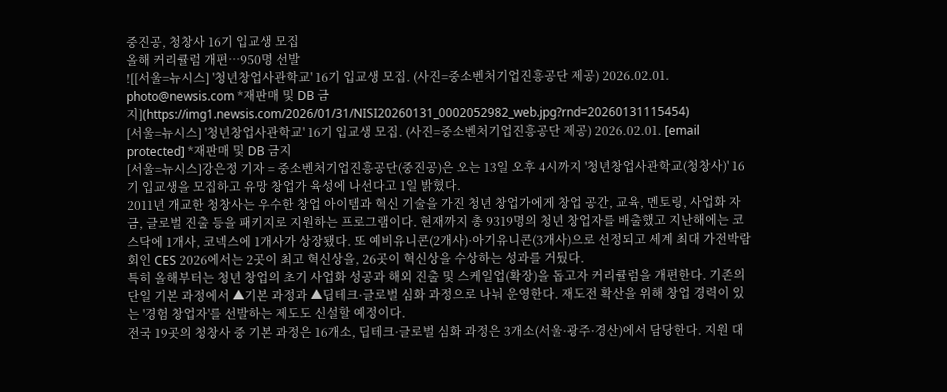중진공, 청창사 16기 입교생 모집
올해 커리큘럼 개편…950명 선발
![[서울=뉴시스] '청년창업사관학교' 16기 입교생 모집. (사진=중소벤처기업진흥공단 제공) 2026.02.01. photo@newsis.com *재판매 및 DB 금지](https://img1.newsis.com/2026/01/31/NISI20260131_0002052982_web.jpg?rnd=20260131115454)
[서울=뉴시스] '청년창업사관학교' 16기 입교생 모집. (사진=중소벤처기업진흥공단 제공) 2026.02.01. [email protected] *재판매 및 DB 금지
[서울=뉴시스]강은정 기자 = 중소벤처기업진흥공단(중진공)은 오는 13일 오후 4시까지 '청년창업사관학교(청창사)' 16기 입교생을 모집하고 유망 창업가 육성에 나선다고 1일 밝혔다.
2011년 개교한 청창사는 우수한 창업 아이템과 혁신 기술을 가진 청년 창업가에게 창업 공간, 교육, 멘토링, 사업화 자금, 글로벌 진출 등을 패키지로 지원하는 프로그램이다. 현재까지 총 9319명의 청년 창업자를 배출했고 지난해에는 코스닥에 1개사, 코넥스에 1개사가 상장됐다. 또 예비유니콘(2개사)·아기유니콘(3개사)으로 선정되고 세계 최대 가전박람회인 CES 2026에서는 2곳이 최고 혁신상을, 26곳이 혁신상을 수상하는 성과를 거뒀다.
특히 올해부터는 청년 창업의 초기 사업화 성공과 해외 진출 및 스케일업(확장)을 돕고자 커리큘럼을 개편한다. 기존의 단일 기본 과정에서 ▲기본 과정과 ▲딥테크·글로벌 심화 과정으로 나눠 운영한다. 재도전 확산을 위해 창업 경력이 있는 '경험 창업자'를 선발하는 제도도 신설할 예정이다.
전국 19곳의 청창사 중 기본 과정은 16개소, 딥테크·글로벌 심화 과정은 3개소(서울·광주·경산)에서 담당한다. 지원 대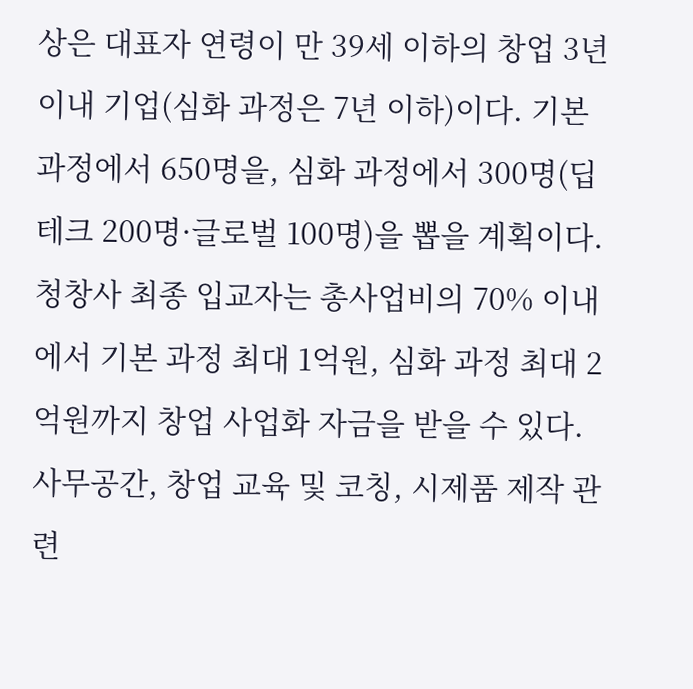상은 대표자 연령이 만 39세 이하의 창업 3년 이내 기업(심화 과정은 7년 이하)이다. 기본 과정에서 650명을, 심화 과정에서 300명(딥테크 200명·글로벌 100명)을 뽑을 계획이다.
청창사 최종 입교자는 총사업비의 70% 이내에서 기본 과정 최대 1억원, 심화 과정 최대 2억원까지 창업 사업화 자금을 받을 수 있다. 사무공간, 창업 교육 및 코칭, 시제품 제작 관련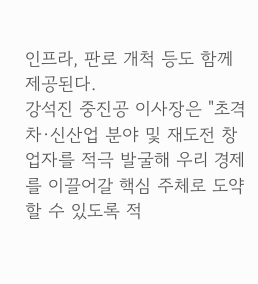인프라, 판로 개척 등도 함께 제공된다.
강석진 중진공 이사장은 "초격차·신산업 분야 및 재도전 창업자를 적극 발굴해 우리 경제를 이끌어갈 핵심 주체로 도약할 수 있도록 적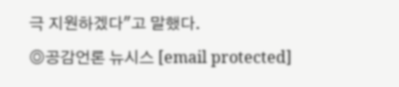극 지원하겠다"고 말했다.
◎공감언론 뉴시스 [email protected]